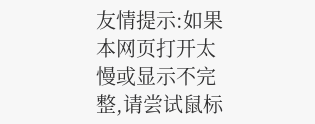友情提示:如果本网页打开太慢或显示不完整,请尝试鼠标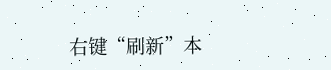右键“刷新”本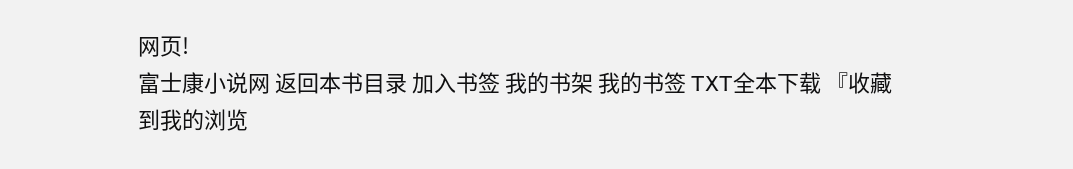网页!
富士康小说网 返回本书目录 加入书签 我的书架 我的书签 TXT全本下载 『收藏到我的浏览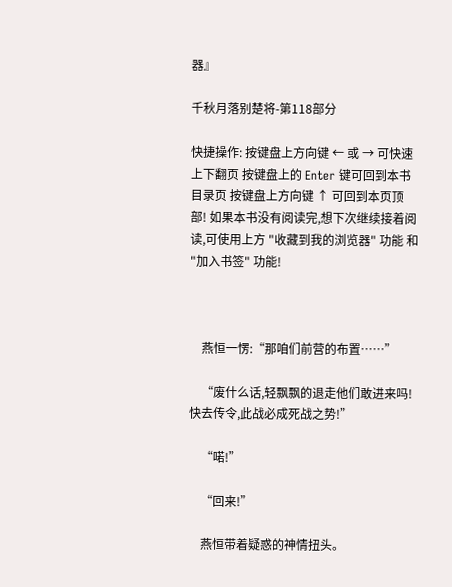器』

千秋月落别楚将-第118部分

快捷操作: 按键盘上方向键 ← 或 → 可快速上下翻页 按键盘上的 Enter 键可回到本书目录页 按键盘上方向键 ↑ 可回到本页顶部! 如果本书没有阅读完,想下次继续接着阅读,可使用上方 "收藏到我的浏览器" 功能 和 "加入书签" 功能!



    燕恒一愣:“那咱们前营的布置……”

    “废什么话,轻飘飘的退走他们敢进来吗!快去传令,此战必成死战之势!”

    “喏!”

    “回来!”

    燕恒带着疑惑的神情扭头。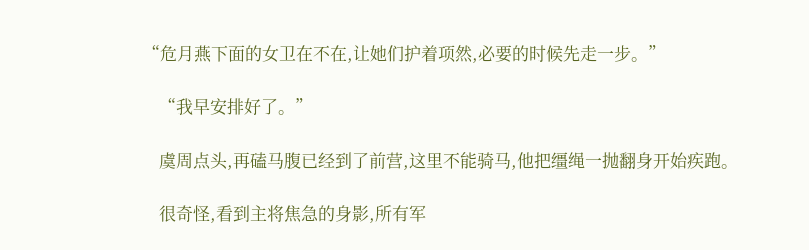“危月燕下面的女卫在不在,让她们护着项然,必要的时候先走一步。”

    “我早安排好了。”

    虞周点头,再磕马腹已经到了前营,这里不能骑马,他把缰绳一抛翻身开始疾跑。

    很奇怪,看到主将焦急的身影,所有军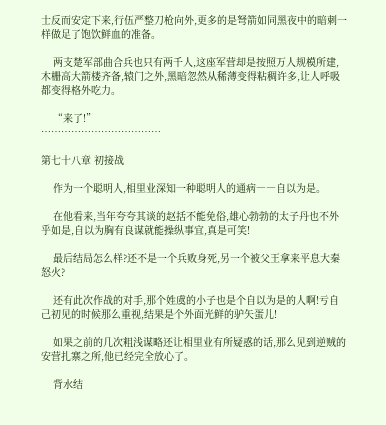士反而安定下来,行伍严整刀枪向外,更多的是弩箭如同黑夜中的暗刺一样做足了饱饮鲜血的准备。

    两支楚军部曲合兵也只有两千人,这座军营却是按照万人规模所建,木栅高大箭楼齐备,辕门之外,黑暗忽然从稀薄变得粘稠许多,让人呼吸都变得格外吃力。

    “来了!”
………………………………

第七十八章 初接战

    作为一个聪明人,相里业深知一种聪明人的通病――自以为是。

    在他看来,当年夸夸其谈的赵括不能免俗,雄心勃勃的太子丹也不外乎如是,自以为胸有良谋就能操纵事宜,真是可笑!

    最后结局怎么样?还不是一个兵败身死,另一个被父王拿来平息大秦怒火?

    还有此次作战的对手,那个姓虞的小子也是个自以为是的人啊!亏自己初见的时候那么重视,结果是个外面光鲜的驴矢蛋儿!

    如果之前的几次粗浅谋略还让相里业有所疑惑的话,那么见到逆贼的安营扎寨之所,他已经完全放心了。

    背水结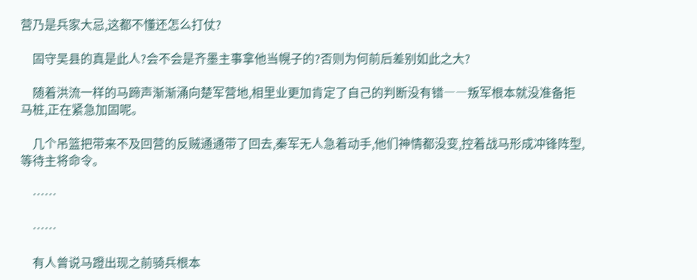营乃是兵家大忌,这都不懂还怎么打仗?

    固守吴县的真是此人?会不会是齐墨主事拿他当幌子的?否则为何前后差别如此之大?

    随着洪流一样的马蹄声渐渐涌向楚军营地,相里业更加肯定了自己的判断没有错――叛军根本就没准备拒马桩,正在紧急加固呢。

    几个吊篮把带来不及回营的反贼通通带了回去,秦军无人急着动手,他们神情都没变,控着战马形成冲锋阵型,等待主将命令。

    ……

    ……

    有人曾说马蹬出现之前骑兵根本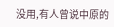没用,有人曾说中原的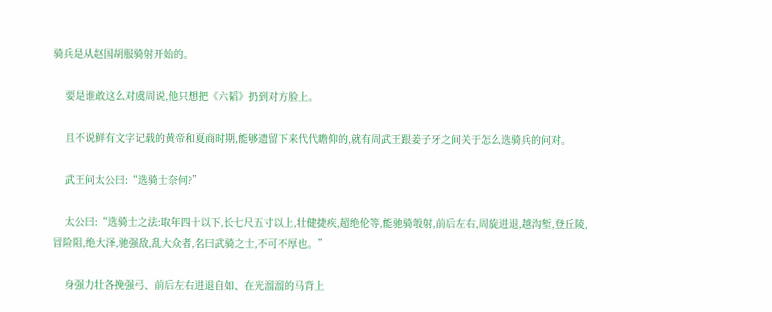骑兵是从赵国胡服骑射开始的。

    要是谁敢这么对虞周说,他只想把《六韬》扔到对方脸上。

    且不说鲜有文字记载的黄帝和夏商时期,能够遗留下来代代瞻仰的,就有周武王跟姜子牙之间关于怎么选骑兵的问对。

    武王问太公曰:“选骑士奈何?”

    太公曰:“选骑士之法:取年四十以下,长七尺五寸以上,壮健捷疾,超绝伦等,能驰骑彀射,前后左右,周旋进退,越沟堑,登丘陵,冒险阻,绝大泽,驰强敌,乱大众者,名曰武骑之士,不可不厚也。”

    身强力壮各挽强弓、前后左右进退自如、在光溜溜的马背上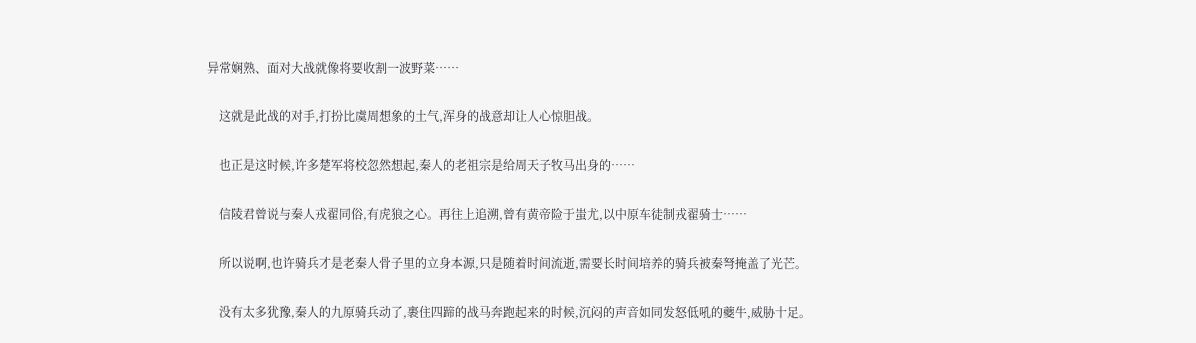异常娴熟、面对大战就像将要收割一波野菜……

    这就是此战的对手,打扮比虞周想象的土气,浑身的战意却让人心惊胆战。

    也正是这时候,许多楚军将校忽然想起,秦人的老祖宗是给周天子牧马出身的……

    信陵君曾说与秦人戎翟同俗,有虎狼之心。再往上追溯,曾有黄帝险于蚩尤,以中原车徒制戎翟骑士……

    所以说啊,也许骑兵才是老秦人骨子里的立身本源,只是随着时间流逝,需要长时间培养的骑兵被秦弩掩盖了光芒。

    没有太多犹豫,秦人的九原骑兵动了,裹住四蹄的战马奔跑起来的时候,沉闷的声音如同发怒低吼的夔牛,威胁十足。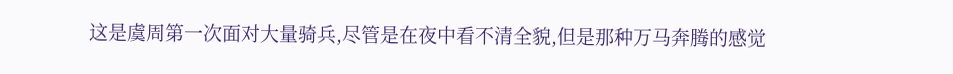这是虞周第一次面对大量骑兵,尽管是在夜中看不清全貌,但是那种万马奔腾的感觉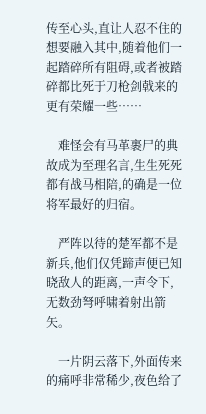传至心头,直让人忍不住的想要融入其中,随着他们一起踏碎所有阻碍,或者被踏碎都比死于刀枪剑戟来的更有荣耀一些……

    难怪会有马革裹尸的典故成为至理名言,生生死死都有战马相陪,的确是一位将军最好的归宿。

    严阵以待的楚军都不是新兵,他们仅凭蹄声便已知晓敌人的距离,一声令下,无数劲弩呼啸着射出箭矢。

    一片阴云落下,外面传来的痛呼非常稀少,夜色给了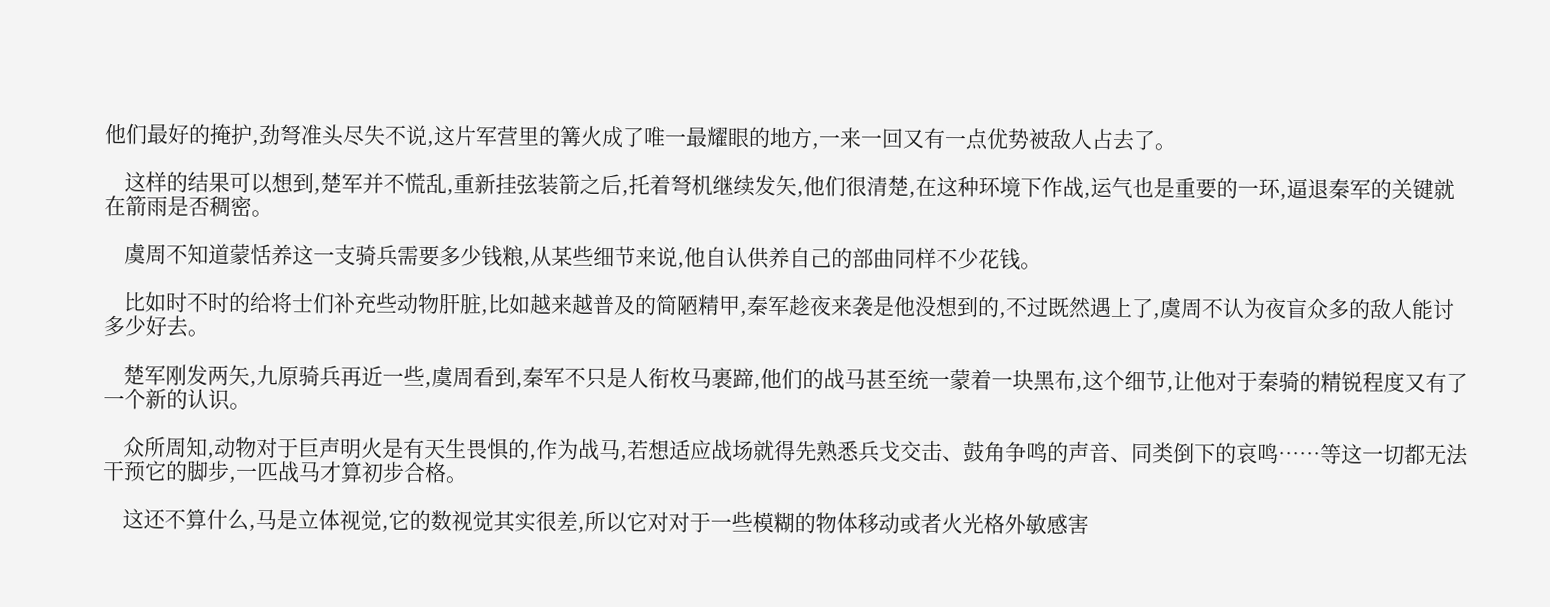他们最好的掩护,劲弩准头尽失不说,这片军营里的篝火成了唯一最耀眼的地方,一来一回又有一点优势被敌人占去了。

    这样的结果可以想到,楚军并不慌乱,重新挂弦装箭之后,托着弩机继续发矢,他们很清楚,在这种环境下作战,运气也是重要的一环,逼退秦军的关键就在箭雨是否稠密。

    虞周不知道蒙恬养这一支骑兵需要多少钱粮,从某些细节来说,他自认供养自己的部曲同样不少花钱。

    比如时不时的给将士们补充些动物肝脏,比如越来越普及的简陋精甲,秦军趁夜来袭是他没想到的,不过既然遇上了,虞周不认为夜盲众多的敌人能讨多少好去。

    楚军刚发两矢,九原骑兵再近一些,虞周看到,秦军不只是人衔枚马裹蹄,他们的战马甚至统一蒙着一块黑布,这个细节,让他对于秦骑的精锐程度又有了一个新的认识。

    众所周知,动物对于巨声明火是有天生畏惧的,作为战马,若想适应战场就得先熟悉兵戈交击、鼓角争鸣的声音、同类倒下的哀鸣……等这一切都无法干预它的脚步,一匹战马才算初步合格。

    这还不算什么,马是立体视觉,它的数视觉其实很差,所以它对对于一些模糊的物体移动或者火光格外敏感害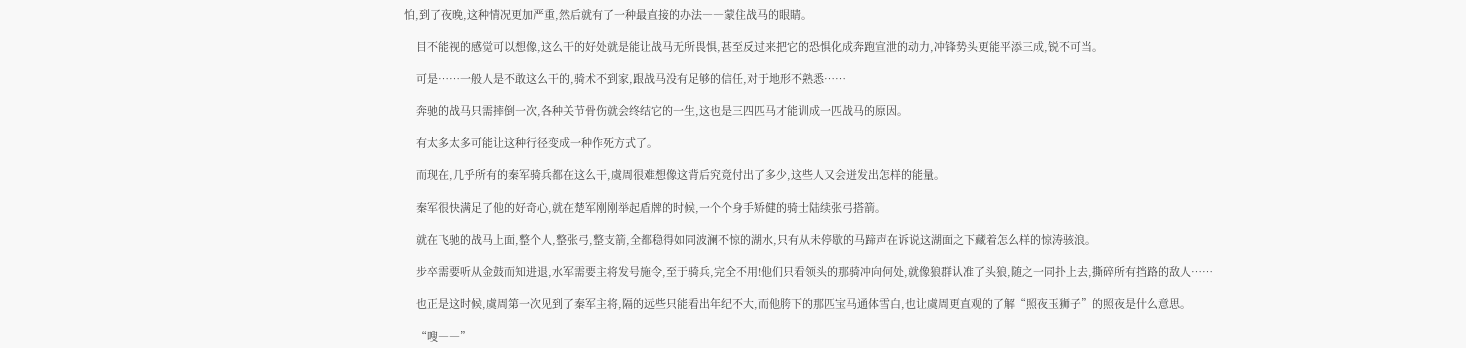怕,到了夜晚,这种情况更加严重,然后就有了一种最直接的办法――蒙住战马的眼睛。

    目不能视的感觉可以想像,这么干的好处就是能让战马无所畏惧,甚至反过来把它的恐惧化成奔跑宣泄的动力,冲锋势头更能平添三成,锐不可当。

    可是……一般人是不敢这么干的,骑术不到家,跟战马没有足够的信任,对于地形不熟悉……

    奔驰的战马只需摔倒一次,各种关节骨伤就会终结它的一生,这也是三四匹马才能训成一匹战马的原因。

    有太多太多可能让这种行径变成一种作死方式了。

    而现在,几乎所有的秦军骑兵都在这么干,虞周很难想像这背后究竟付出了多少,这些人又会迸发出怎样的能量。

    秦军很快满足了他的好奇心,就在楚军刚刚举起盾牌的时候,一个个身手矫健的骑士陆续张弓搭箭。

    就在飞驰的战马上面,整个人,整张弓,整支箭,全都稳得如同波澜不惊的湖水,只有从未停歇的马蹄声在诉说这湖面之下藏着怎么样的惊涛骇浪。

    步卒需要听从金鼓而知进退,水军需要主将发号施令,至于骑兵,完全不用!他们只看领头的那骑冲向何处,就像狼群认准了头狼,随之一同扑上去,撕碎所有挡路的敌人……

    也正是这时候,虞周第一次见到了秦军主将,隔的远些只能看出年纪不大,而他胯下的那匹宝马通体雪白,也让虞周更直观的了解“照夜玉狮子”的照夜是什么意思。

    “嗖――”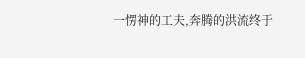一愣神的工夫,奔腾的洪流终于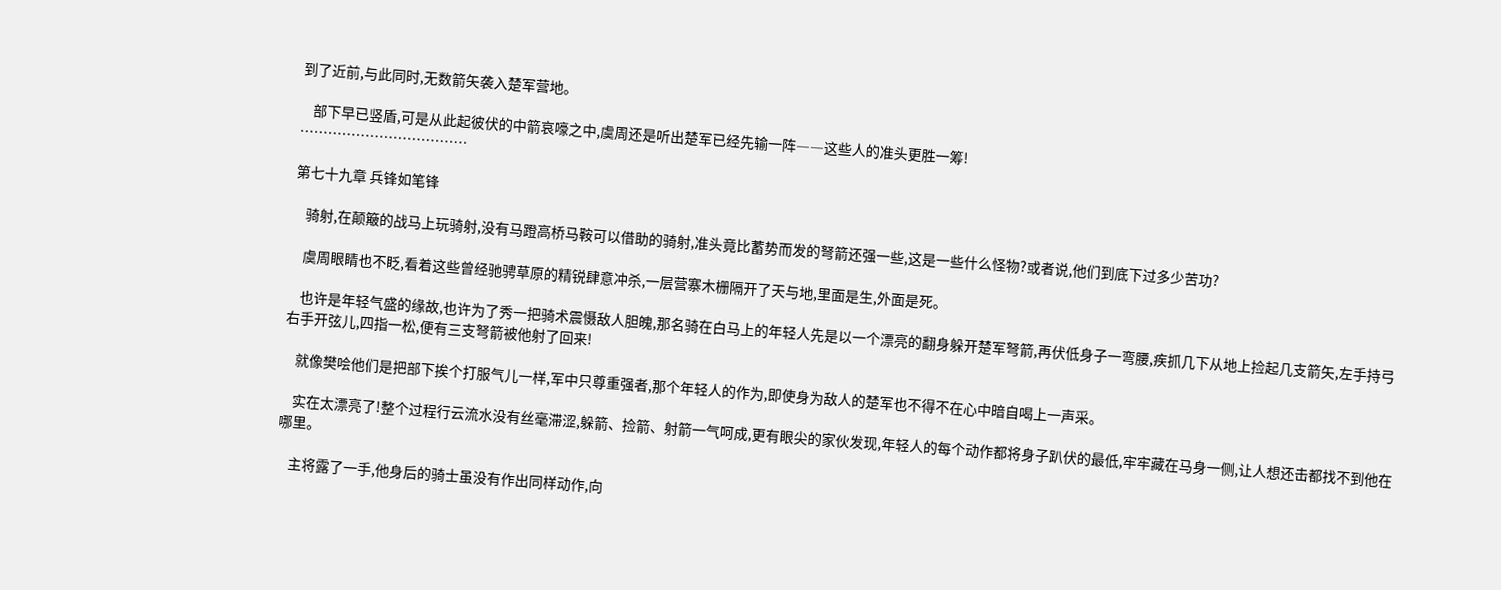到了近前,与此同时,无数箭矢袭入楚军营地。

    部下早已竖盾,可是从此起彼伏的中箭哀嚎之中,虞周还是听出楚军已经先输一阵――这些人的准头更胜一筹!
………………………………

第七十九章 兵锋如笔锋

    骑射,在颠簸的战马上玩骑射,没有马蹬高桥马鞍可以借助的骑射,准头竟比蓄势而发的弩箭还强一些,这是一些什么怪物?或者说,他们到底下过多少苦功?

    虞周眼睛也不眨,看着这些曾经驰骋草原的精锐肆意冲杀,一层营寨木栅隔开了天与地,里面是生,外面是死。

    也许是年轻气盛的缘故,也许为了秀一把骑术震慑敌人胆魄,那名骑在白马上的年轻人先是以一个漂亮的翻身躲开楚军弩箭,再伏低身子一弯腰,疾抓几下从地上捡起几支箭矢,左手持弓右手开弦儿,四指一松,便有三支弩箭被他射了回来!

    就像樊哙他们是把部下挨个打服气儿一样,军中只尊重强者,那个年轻人的作为,即使身为敌人的楚军也不得不在心中暗自喝上一声采。

    实在太漂亮了!整个过程行云流水没有丝毫滞涩,躲箭、捡箭、射箭一气呵成,更有眼尖的家伙发现,年轻人的每个动作都将身子趴伏的最低,牢牢藏在马身一侧,让人想还击都找不到他在哪里。

    主将露了一手,他身后的骑士虽没有作出同样动作,向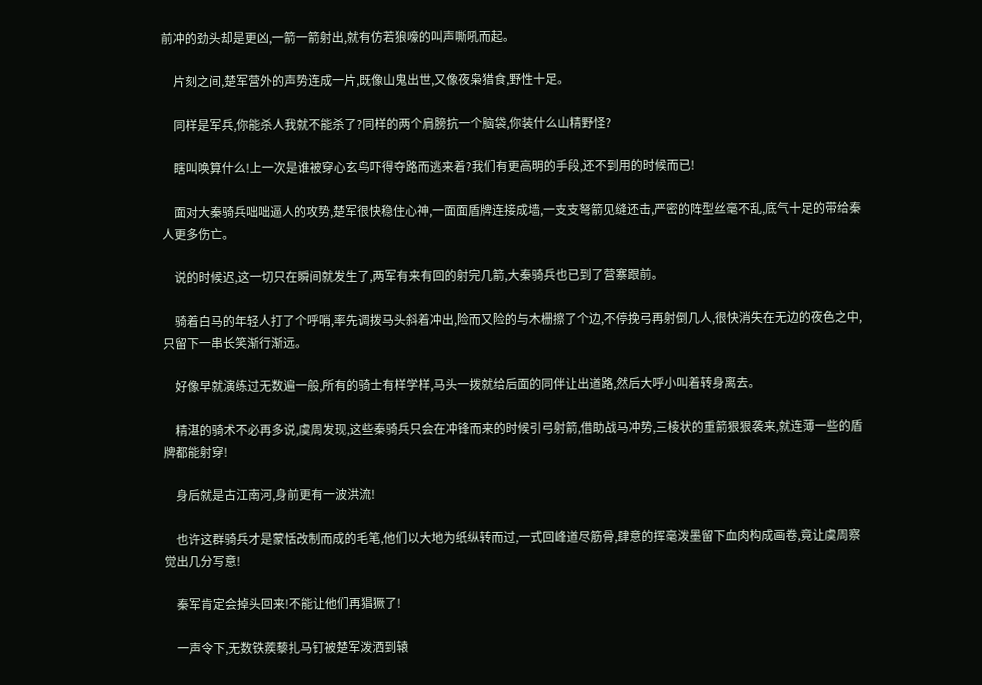前冲的劲头却是更凶,一箭一箭射出,就有仿若狼嚎的叫声嘶吼而起。

    片刻之间,楚军营外的声势连成一片,既像山鬼出世,又像夜枭猎食,野性十足。

    同样是军兵,你能杀人我就不能杀了?同样的两个肩膀抗一个脑袋,你装什么山精野怪?

    瞎叫唤算什么!上一次是谁被穿心玄鸟吓得夺路而逃来着?我们有更高明的手段,还不到用的时候而已!

    面对大秦骑兵咄咄逼人的攻势,楚军很快稳住心神,一面面盾牌连接成墙,一支支弩箭见缝还击,严密的阵型丝毫不乱,底气十足的带给秦人更多伤亡。

    说的时候迟,这一切只在瞬间就发生了,两军有来有回的射完几箭,大秦骑兵也已到了营寨跟前。

    骑着白马的年轻人打了个呼哨,率先调拨马头斜着冲出,险而又险的与木栅擦了个边,不停挽弓再射倒几人,很快消失在无边的夜色之中,只留下一串长笑渐行渐远。

    好像早就演练过无数遍一般,所有的骑士有样学样,马头一拨就给后面的同伴让出道路,然后大呼小叫着转身离去。

    精湛的骑术不必再多说,虞周发现,这些秦骑兵只会在冲锋而来的时候引弓射箭,借助战马冲势,三棱状的重箭狠狠袭来,就连薄一些的盾牌都能射穿!

    身后就是古江南河,身前更有一波洪流!

    也许这群骑兵才是蒙恬改制而成的毛笔,他们以大地为纸纵转而过,一式回峰道尽筋骨,肆意的挥毫泼墨留下血肉构成画卷,竟让虞周察觉出几分写意!

    秦军肯定会掉头回来!不能让他们再猖獗了!

    一声令下,无数铁蒺藜扎马钉被楚军泼洒到辕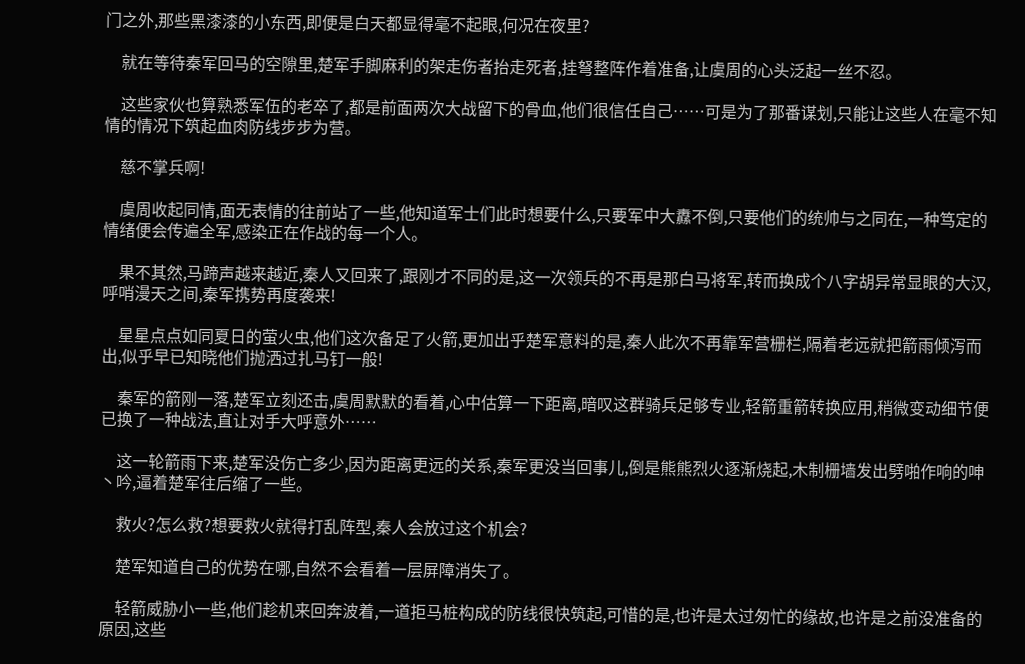门之外,那些黑漆漆的小东西,即便是白天都显得毫不起眼,何况在夜里?

    就在等待秦军回马的空隙里,楚军手脚麻利的架走伤者抬走死者,挂弩整阵作着准备,让虞周的心头泛起一丝不忍。

    这些家伙也算熟悉军伍的老卒了,都是前面两次大战留下的骨血,他们很信任自己……可是为了那番谋划,只能让这些人在毫不知情的情况下筑起血肉防线步步为营。

    慈不掌兵啊!

    虞周收起同情,面无表情的往前站了一些,他知道军士们此时想要什么,只要军中大纛不倒,只要他们的统帅与之同在,一种笃定的情绪便会传遍全军,感染正在作战的每一个人。

    果不其然,马蹄声越来越近,秦人又回来了,跟刚才不同的是,这一次领兵的不再是那白马将军,转而换成个八字胡异常显眼的大汉,呼哨漫天之间,秦军携势再度袭来!

    星星点点如同夏日的萤火虫,他们这次备足了火箭,更加出乎楚军意料的是,秦人此次不再靠军营栅栏,隔着老远就把箭雨倾泻而出,似乎早已知晓他们抛洒过扎马钉一般!

    秦军的箭刚一落,楚军立刻还击,虞周默默的看着,心中估算一下距离,暗叹这群骑兵足够专业,轻箭重箭转换应用,稍微变动细节便已换了一种战法,直让对手大呼意外……

    这一轮箭雨下来,楚军没伤亡多少,因为距离更远的关系,秦军更没当回事儿,倒是熊熊烈火逐渐烧起,木制栅墙发出劈啪作响的呻丶吟,逼着楚军往后缩了一些。

    救火?怎么救?想要救火就得打乱阵型,秦人会放过这个机会?

    楚军知道自己的优势在哪,自然不会看着一层屏障消失了。

    轻箭威胁小一些,他们趁机来回奔波着,一道拒马桩构成的防线很快筑起,可惜的是,也许是太过匆忙的缘故,也许是之前没准备的原因,这些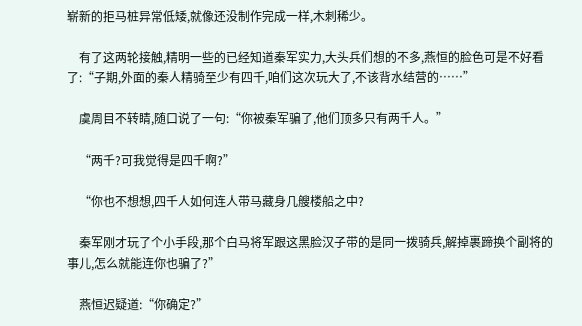崭新的拒马桩异常低矮,就像还没制作完成一样,木刺稀少。

    有了这两轮接触,精明一些的已经知道秦军实力,大头兵们想的不多,燕恒的脸色可是不好看了:“子期,外面的秦人精骑至少有四千,咱们这次玩大了,不该背水结营的……”

    虞周目不转睛,随口说了一句:“你被秦军骗了,他们顶多只有两千人。”

    “两千?可我觉得是四千啊?”

    “你也不想想,四千人如何连人带马藏身几艘楼船之中?

    秦军刚才玩了个小手段,那个白马将军跟这黑脸汉子带的是同一拨骑兵,解掉裹蹄换个副将的事儿,怎么就能连你也骗了?”

    燕恒迟疑道:“你确定?”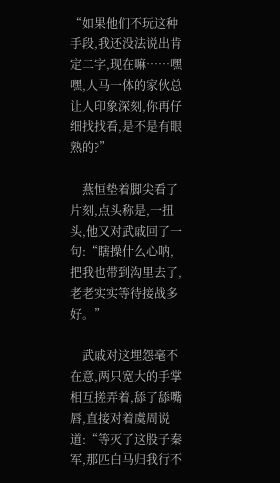“如果他们不玩这种手段,我还没法说出肯定二字,现在嘛……嘿嘿,人马一体的家伙总让人印象深刻,你再仔细找找看,是不是有眼熟的?”

    燕恒垫着脚尖看了片刻,点头称是,一扭头,他又对武戚回了一句:“瞎操什么心呐,把我也带到沟里去了,老老实实等待接战多好。”

    武戚对这埋怨毫不在意,两只宽大的手掌相互搓弄着,舔了舔嘴唇,直接对着虞周说道:“等灭了这股子秦军,那匹白马归我行不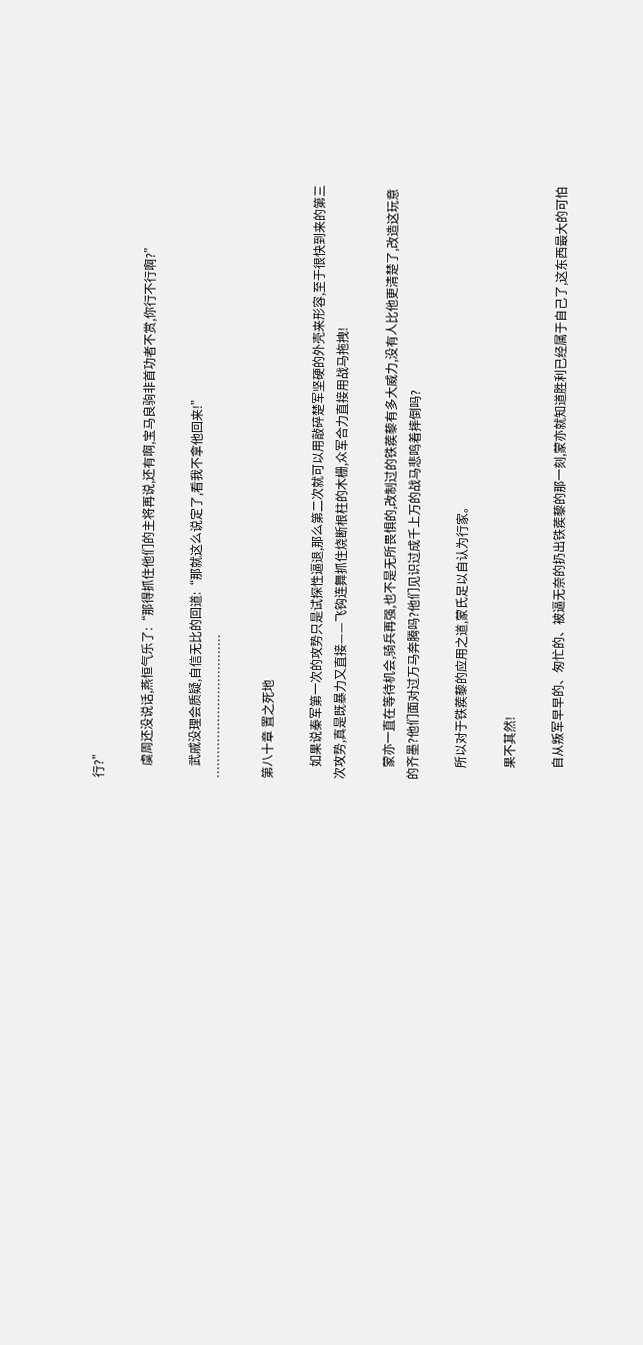行?”

    虞周还没说话,燕恒气乐了:“那得抓住他们的主将再说,还有啊,宝马良驹非首功者不赏,你行不行啊?”

    武戚没理会质疑,自信无比的回道:“那就这么说定了,看我不拿他回来!”
………………………………

第八十章 置之死地

    如果说秦军第一次的攻势只是试探性逼退,那么第二次就可以用敲碎楚军坚硬的外壳来形容,至于很快到来的第三次攻势,真是既暴力又直接——飞钩连舞抓住烧断根柱的木栅,众军合力直接用战马拖拽!

    蒙亦一直在等待机会,骑兵再强,也不是无所畏惧的,改制过的铁蒺藜有多大威力,没有人比他更清楚了,改造这玩意的齐墨?他们面对过万马奔腾吗?他们见识过成千上万的战马悲鸣着摔倒吗?

    所以对于铁蒺藜的应用之道,蒙氏足以自认为行家。

    果不其然!

    自从叛军早早的、匆忙的、被逼无奈的扔出铁蒺藜的那一刻,蒙亦就知道胜利已经属于自己了,这东西最大的可怕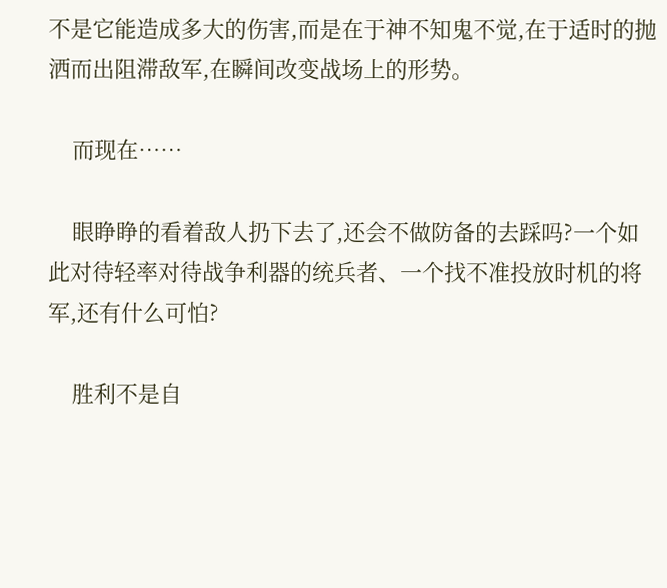不是它能造成多大的伤害,而是在于神不知鬼不觉,在于适时的抛洒而出阻滞敌军,在瞬间改变战场上的形势。

    而现在……

    眼睁睁的看着敌人扔下去了,还会不做防备的去踩吗?一个如此对待轻率对待战争利器的统兵者、一个找不准投放时机的将军,还有什么可怕?

    胜利不是自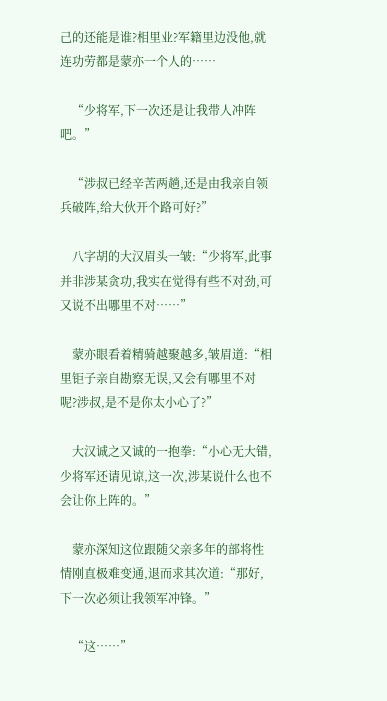己的还能是谁?相里业?军籍里边没他,就连功劳都是蒙亦一个人的……

    “少将军,下一次还是让我带人冲阵吧。”

    “涉叔已经辛苦两趟,还是由我亲自领兵破阵,给大伙开个路可好?”

    八字胡的大汉眉头一皱:“少将军,此事并非涉某贪功,我实在觉得有些不对劲,可又说不出哪里不对……”

    蒙亦眼看着精骑越聚越多,皱眉道:“相里钜子亲自勘察无误,又会有哪里不对呢?涉叔,是不是你太小心了?”

    大汉诚之又诚的一抱拳:“小心无大错,少将军还请见谅,这一次,涉某说什么也不会让你上阵的。”

    蒙亦深知这位跟随父亲多年的部将性情刚直极难变通,退而求其次道:“那好,下一次必须让我领军冲锋。”

    “这……”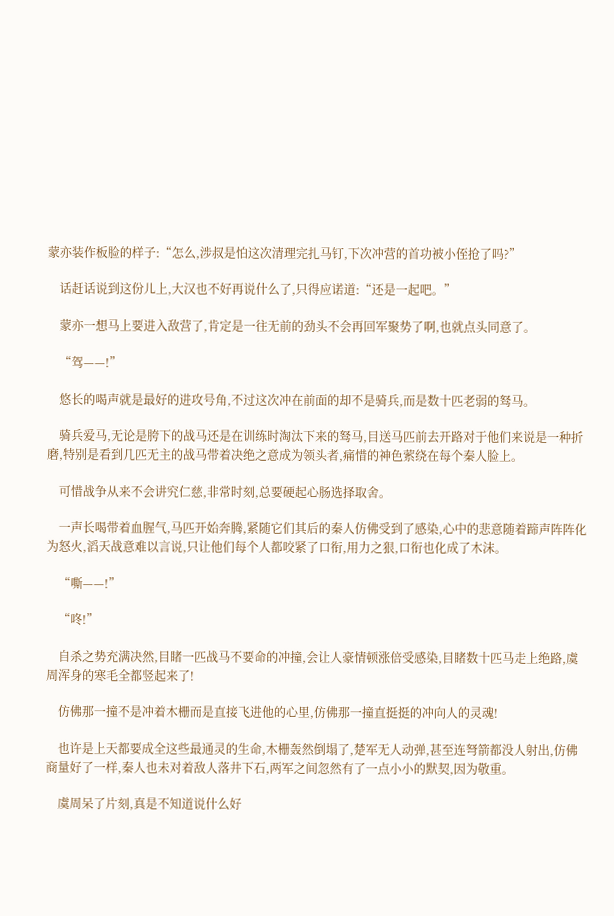蒙亦装作板脸的样子:“怎么,涉叔是怕这次清理完扎马钉,下次冲营的首功被小侄抢了吗?”

    话赶话说到这份儿上,大汉也不好再说什么了,只得应诺道:“还是一起吧。”

    蒙亦一想马上要进入敌营了,肯定是一往无前的劲头不会再回军聚势了啊,也就点头同意了。

    “驾——!”

    悠长的喝声就是最好的进攻号角,不过这次冲在前面的却不是骑兵,而是数十匹老弱的驽马。

    骑兵爱马,无论是胯下的战马还是在训练时淘汰下来的驽马,目送马匹前去开路对于他们来说是一种折磨,特别是看到几匹无主的战马带着决绝之意成为领头者,痛惜的神色萦绕在每个秦人脸上。

    可惜战争从来不会讲究仁慈,非常时刻,总要硬起心肠选择取舍。

    一声长喝带着血腥气,马匹开始奔腾,紧随它们其后的秦人仿佛受到了感染,心中的悲意随着蹄声阵阵化为怒火,滔天战意难以言说,只让他们每个人都咬紧了口衔,用力之狠,口衔也化成了木沫。

    “嘶——!”

    “咚!”

    自杀之势充满决然,目睹一匹战马不要命的冲撞,会让人豪情顿涨倍受感染,目睹数十匹马走上绝路,虞周浑身的寒毛全都竖起来了!

    仿佛那一撞不是冲着木栅而是直接飞进他的心里,仿佛那一撞直挺挺的冲向人的灵魂!

    也许是上天都要成全这些最通灵的生命,木栅轰然倒塌了,楚军无人动弹,甚至连弩箭都没人射出,仿佛商量好了一样,秦人也未对着敌人落井下石,两军之间忽然有了一点小小的默契,因为敬重。

    虞周呆了片刻,真是不知道说什么好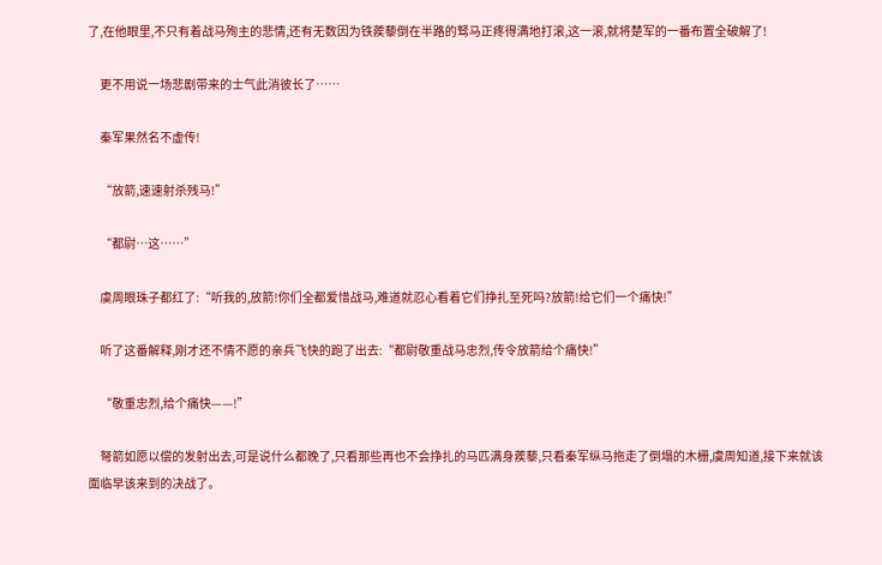了,在他眼里,不只有着战马殉主的悲情,还有无数因为铁蒺藜倒在半路的驽马正疼得满地打滚,这一滚,就将楚军的一番布置全破解了!

    更不用说一场悲剧带来的士气此消彼长了……

    秦军果然名不虚传!

    “放箭,速速射杀残马!”

    “都尉…这……”

    虞周眼珠子都红了:“听我的,放箭!你们全都爱惜战马,难道就忍心看着它们挣扎至死吗?放箭!给它们一个痛快!”

    听了这番解释,刚才还不情不愿的亲兵飞快的跑了出去:“都尉敬重战马忠烈,传令放箭给个痛快!”

    “敬重忠烈,给个痛快——!”

    弩箭如愿以偿的发射出去,可是说什么都晚了,只看那些再也不会挣扎的马匹满身蒺藜,只看秦军纵马拖走了倒塌的木栅,虞周知道,接下来就该面临早该来到的决战了。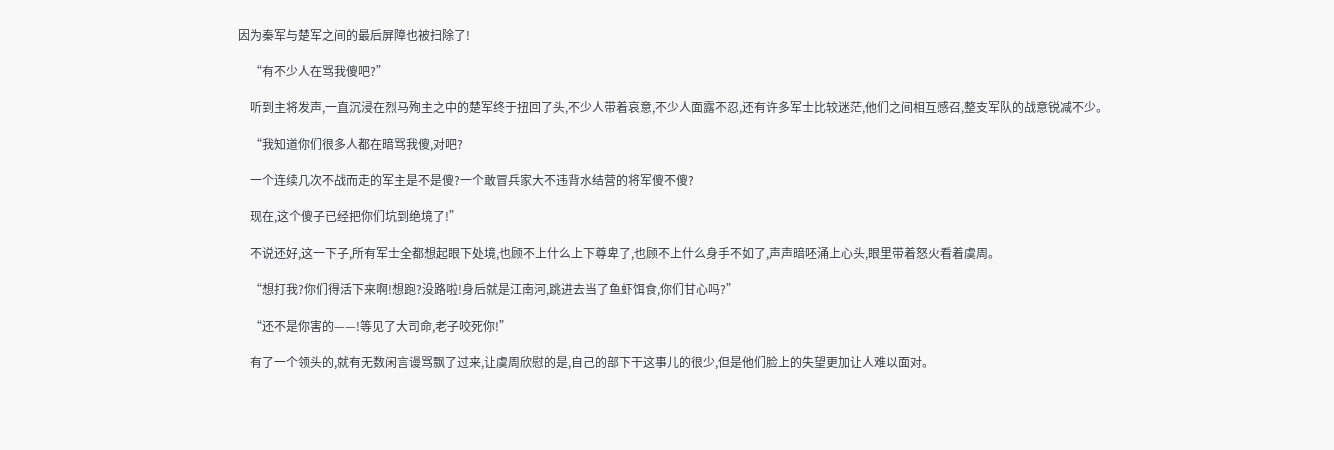因为秦军与楚军之间的最后屏障也被扫除了!

    “有不少人在骂我傻吧?”

    听到主将发声,一直沉浸在烈马殉主之中的楚军终于扭回了头,不少人带着哀意,不少人面露不忍,还有许多军士比较迷茫,他们之间相互感召,整支军队的战意锐减不少。

    “我知道你们很多人都在暗骂我傻,对吧?

    一个连续几次不战而走的军主是不是傻?一个敢冒兵家大不违背水结营的将军傻不傻?

    现在,这个傻子已经把你们坑到绝境了!”

    不说还好,这一下子,所有军士全都想起眼下处境,也顾不上什么上下尊卑了,也顾不上什么身手不如了,声声暗呸涌上心头,眼里带着怒火看着虞周。

    “想打我?你们得活下来啊!想跑?没路啦!身后就是江南河,跳进去当了鱼虾饵食,你们甘心吗?”

    “还不是你害的——!等见了大司命,老子咬死你!”

    有了一个领头的,就有无数闲言谩骂飘了过来,让虞周欣慰的是,自己的部下干这事儿的很少,但是他们脸上的失望更加让人难以面对。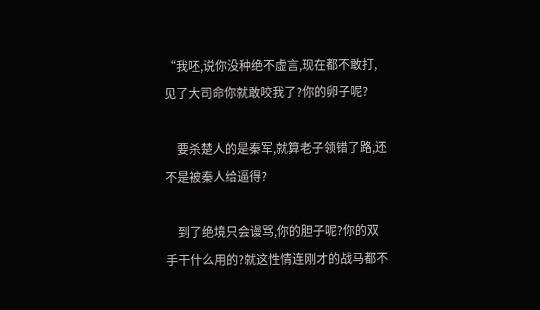“我呸,说你没种绝不虚言,现在都不敢打,见了大司命你就敢咬我了?你的卵子呢?

    要杀楚人的是秦军,就算老子领错了路,还不是被秦人给逼得?

    到了绝境只会谩骂,你的胆子呢?你的双手干什么用的?就这性情连刚才的战马都不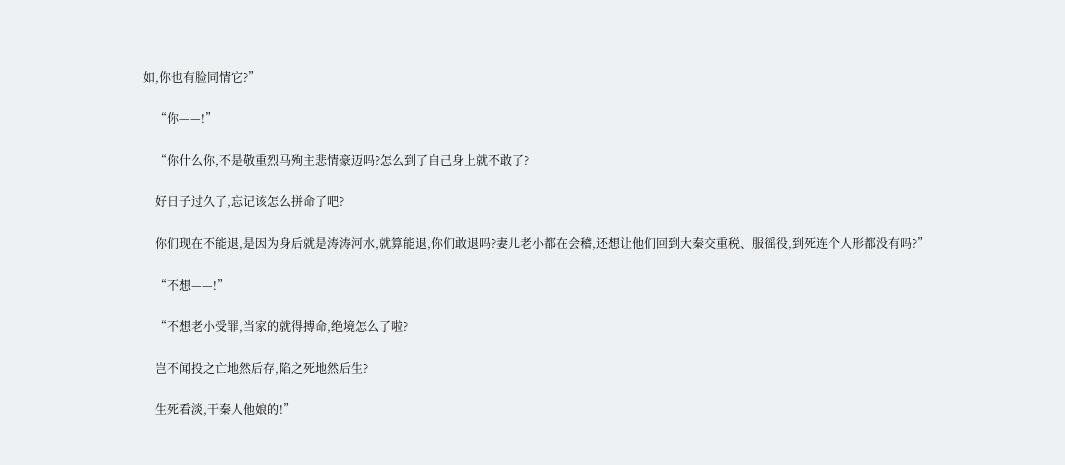如,你也有脸同情它?”

    “你——!”

    “你什么你,不是敬重烈马殉主悲情豪迈吗?怎么到了自己身上就不敢了?

    好日子过久了,忘记该怎么拼命了吧?

    你们现在不能退,是因为身后就是涛涛河水,就算能退,你们敢退吗?妻儿老小都在会稽,还想让他们回到大秦交重税、服徭役,到死连个人形都没有吗?”

    “不想——!”

    “不想老小受罪,当家的就得搏命,绝境怎么了啦?

    岂不闻投之亡地然后存,陷之死地然后生?

    生死看淡,干秦人他娘的!”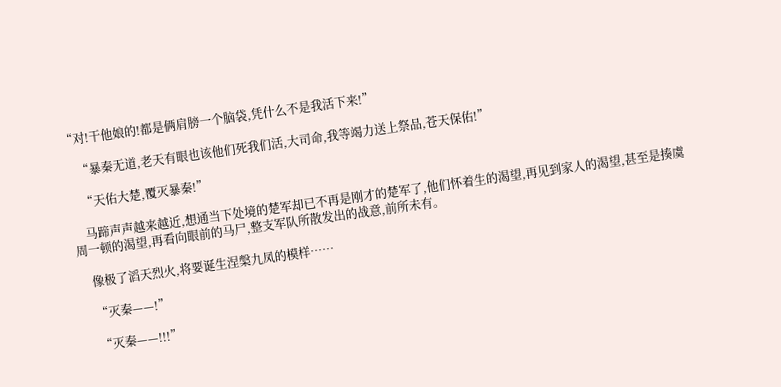“对!干他娘的!都是俩肩膀一个脑袋,凭什么不是我活下来!”

    “暴秦无道,老天有眼也该他们死我们活,大司命,我等竭力送上祭品,苍天保佑!”

    “天佑大楚,覆灭暴秦!”

    马蹄声声越来越近,想通当下处境的楚军却已不再是刚才的楚军了,他们怀着生的渴望,再见到家人的渴望,甚至是揍虞周一顿的渴望,再看向眼前的马尸,整支军队所散发出的战意,前所未有。

    像极了滔天烈火,将要诞生涅槃九凤的模样……

    “灭秦——!”

    “灭秦——!!!”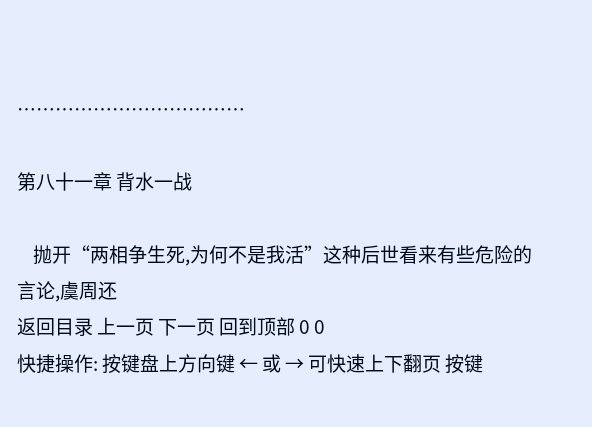………………………………

第八十一章 背水一战

    抛开“两相争生死,为何不是我活”这种后世看来有些危险的言论,虞周还
返回目录 上一页 下一页 回到顶部 0 0
快捷操作: 按键盘上方向键 ← 或 → 可快速上下翻页 按键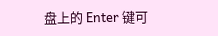盘上的 Enter 键可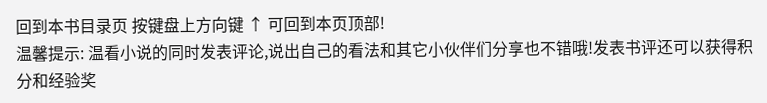回到本书目录页 按键盘上方向键 ↑ 可回到本页顶部!
温馨提示: 温看小说的同时发表评论,说出自己的看法和其它小伙伴们分享也不错哦!发表书评还可以获得积分和经验奖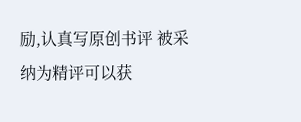励,认真写原创书评 被采纳为精评可以获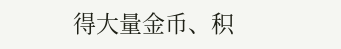得大量金币、积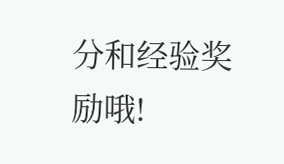分和经验奖励哦!